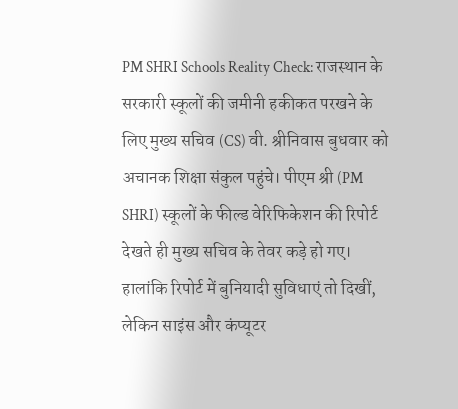PM SHRI Schools Reality Check: राजस्थान के सरकारी स्कूलों की जमीनी हकीकत परखने के लिए मुख्य सचिव (CS) वी. श्रीनिवास बुधवार को अचानक शिक्षा संकुल पहुंचे। पीएम श्री (PM SHRI) स्कूलों के फील्ड वेरिफिकेशन की रिपोर्ट देखते ही मुख्य सचिव के तेवर कड़े हो गए। हालांकि रिपोर्ट में बुनियादी सुविधाएं तो दिखीं, लेकिन साइंस और कंप्यूटर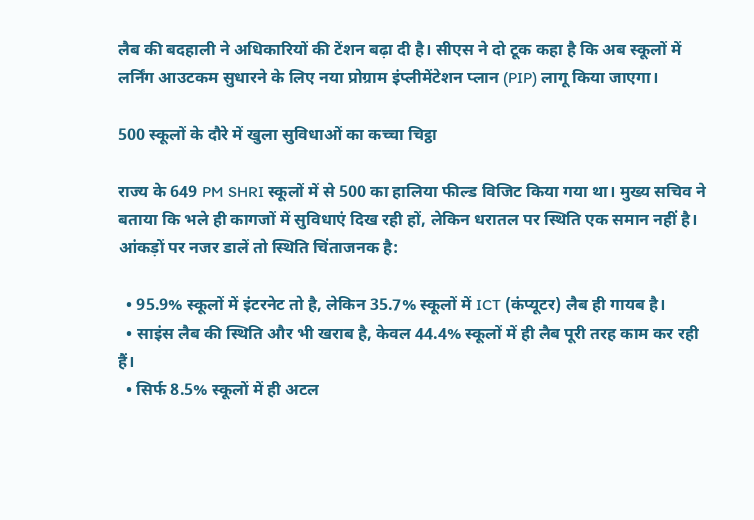लैब की बदहाली ने अधिकारियों की टेंशन बढ़ा दी है। सीएस ने दो टूक कहा है कि अब स्कूलों में लर्निंग आउटकम सुधारने के लिए नया प्रोग्राम इंप्लीमेंटेशन प्लान (PIP) लागू किया जाएगा।

500 स्कूलों के दौरे में खुला सुविधाओं का कच्चा चिट्ठा

राज्य के 649 PM SHRI स्कूलों में से 500 का हालिया फील्ड विजिट किया गया था। मुख्य सचिव ने बताया कि भले ही कागजों में सुविधाएं दिख रही हों, लेकिन धरातल पर स्थिति एक समान नहीं है। आंकड़ों पर नजर डालें तो स्थिति चिंताजनक है:

  • 95.9% स्कूलों में इंटरनेट तो है, लेकिन 35.7% स्कूलों में ICT (कंप्यूटर) लैब ही गायब है।
  • साइंस लैब की स्थिति और भी खराब है, केवल 44.4% स्कूलों में ही लैब पूरी तरह काम कर रही हैं।
  • सिर्फ 8.5% स्कूलों में ही अटल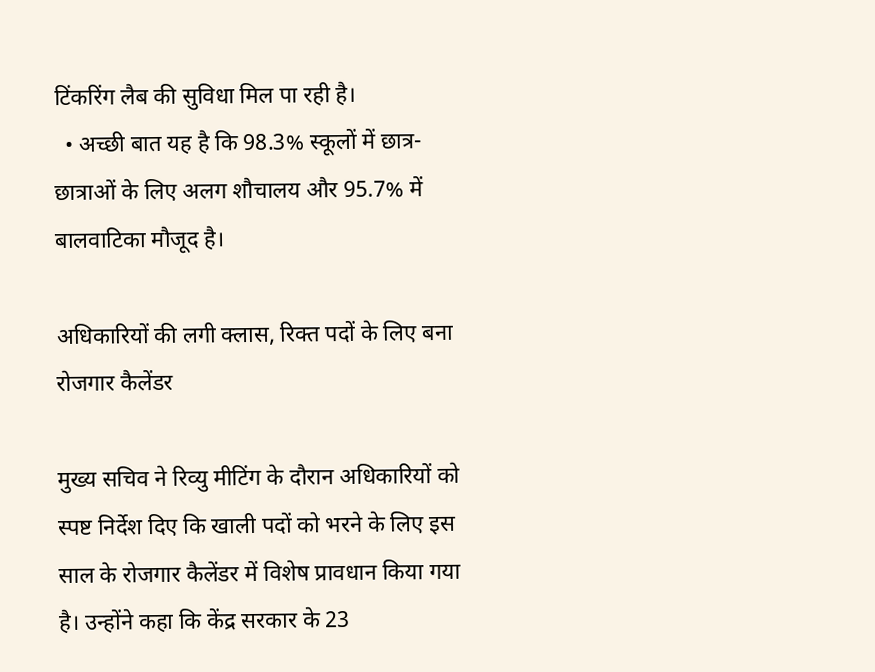टिंकरिंग लैब की सुविधा मिल पा रही है।
  • अच्छी बात यह है कि 98.3% स्कूलों में छात्र-छात्राओं के लिए अलग शौचालय और 95.7% में बालवाटिका मौजूद है।

अधिकारियों की लगी क्लास, रिक्त पदों के लिए बना रोजगार कैलेंडर

मुख्य सचिव ने रिव्यु मीटिंग के दौरान अधिकारियों को स्पष्ट निर्देश दिए कि खाली पदों को भरने के लिए इस साल के रोजगार कैलेंडर में विशेष प्रावधान किया गया है। उन्होंने कहा कि केंद्र सरकार के 23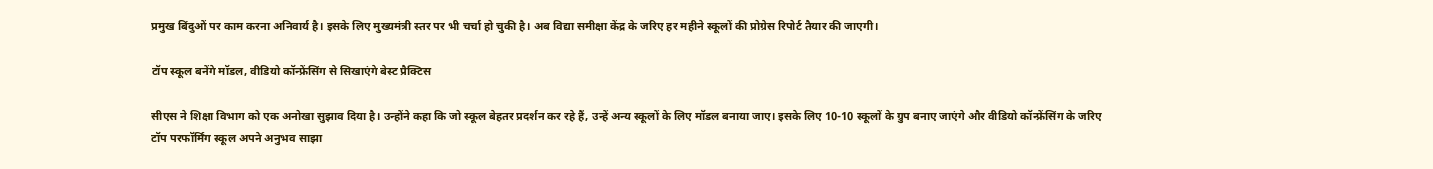प्रमुख बिंदुओं पर काम करना अनिवार्य है। इसके लिए मुख्यमंत्री स्तर पर भी चर्चा हो चुकी है। अब विद्या समीक्षा केंद्र के जरिए हर महीने स्कूलों की प्रोग्रेस रिपोर्ट तैयार की जाएगी।

टॉप स्कूल बनेंगे मॉडल, वीडियो कॉन्फ्रेंसिंग से सिखाएंगे बेस्ट प्रैक्टिस

सीएस ने शिक्षा विभाग को एक अनोखा सुझाव दिया है। उन्होंने कहा कि जो स्कूल बेहतर प्रदर्शन कर रहे हैं, उन्हें अन्य स्कूलों के लिए मॉडल बनाया जाए। इसके लिए 10-10 स्कूलों के ग्रुप बनाए जाएंगे और वीडियो कॉन्फ्रेंसिंग के जरिए टॉप परफॉर्मिंग स्कूल अपने अनुभव साझा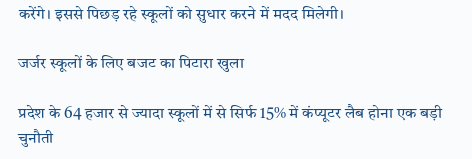करेंगे। इससे पिछड़ रहे स्कूलों को सुधार करने में मदद मिलेगी।

जर्जर स्कूलों के लिए बजट का पिटारा खुला

प्रदेश के 64 हजार से ज्यादा स्कूलों में से सिर्फ 15% में कंप्यूटर लैब होना एक बड़ी चुनौती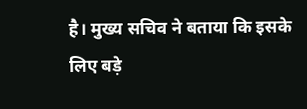है। मुख्य सचिव ने बताया कि इसके लिए बड़े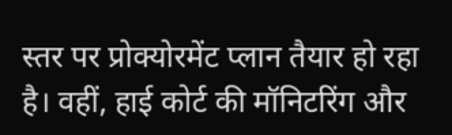स्तर पर प्रोक्योरमेंट प्लान तैयार हो रहा है। वहीं, हाई कोर्ट की मॉनिटरिंग और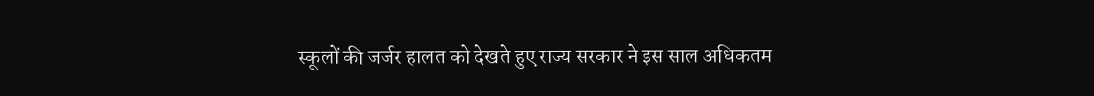स्कूलों की जर्जर हालत को देखते हुए राज्य सरकार ने इस साल अधिकतम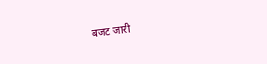बजट जारी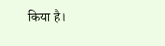किया है।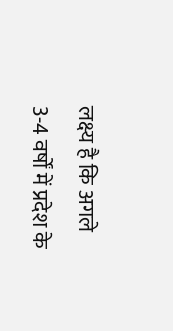लक्ष्य है कि अगले 3-4 वर्षों में प्रदेश के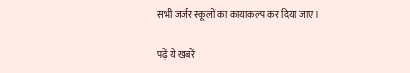सभी जर्जर स्कूलों का कायाकल्प कर दिया जाए।

पढ़ें ये खबरें